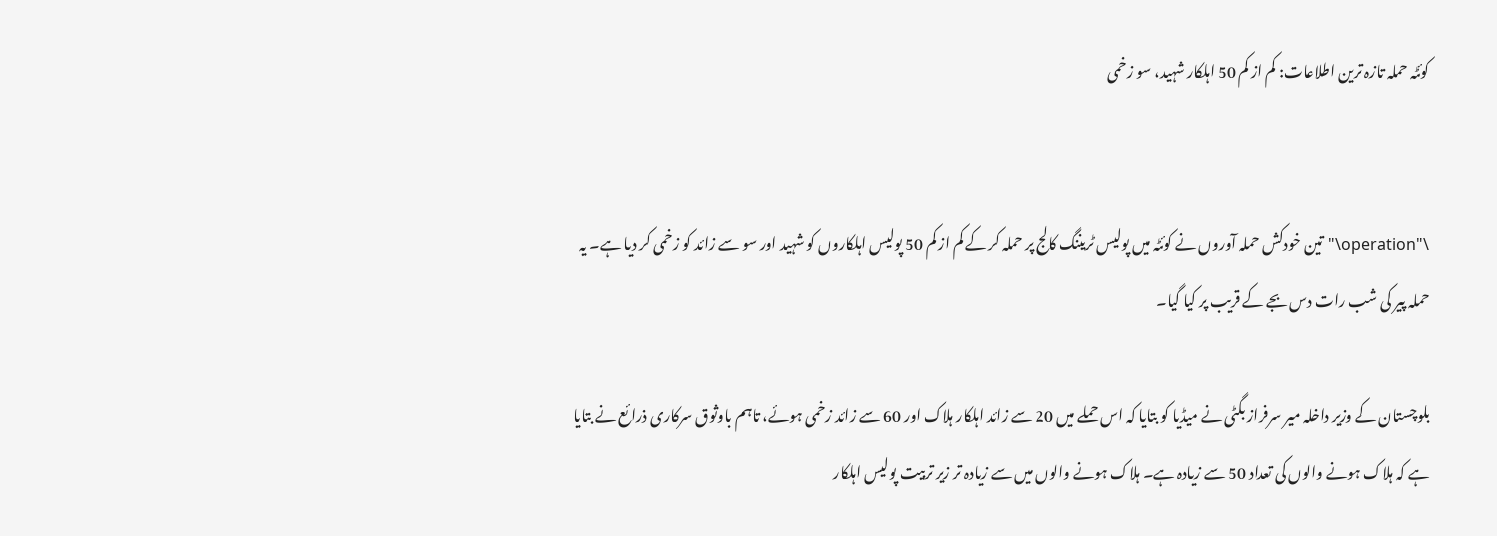کوئٹہ حملہ تازہ ترین اطلاعات: کم از کم 50 اہلکار شہید، سو زخمی


\"operation\"تین خودکش حملہ آوروں نے کوئٹہ میں پولیس ٹریننگ کالج پر حملہ کر کے کم از کم 50 پولیس اہلکاروں کو شہید اور سو سے زائد کو زخمی کر دیا ہے۔ یہ حملہ پیر کی شب رات دس بجے کے قریب پر کیا گیا۔

بلوچستان کے وزیر داخلہ میر سرفراز بگٹی نے میڈیا کو بتایا کہ اس حملے میں 20 سے زائد اہلکار ہلاک اور 60 سے زائد زخمی ہوئے، تاہم باوثوق سرکاری ذرائع نے بتایا ہے کہ ہلاک ہونے والوں کی تعداد 50 سے زیادہ ہے۔ ہلاک ہونے والوں میں سے زیادہ تر زیر تربیت پولیس اہلکار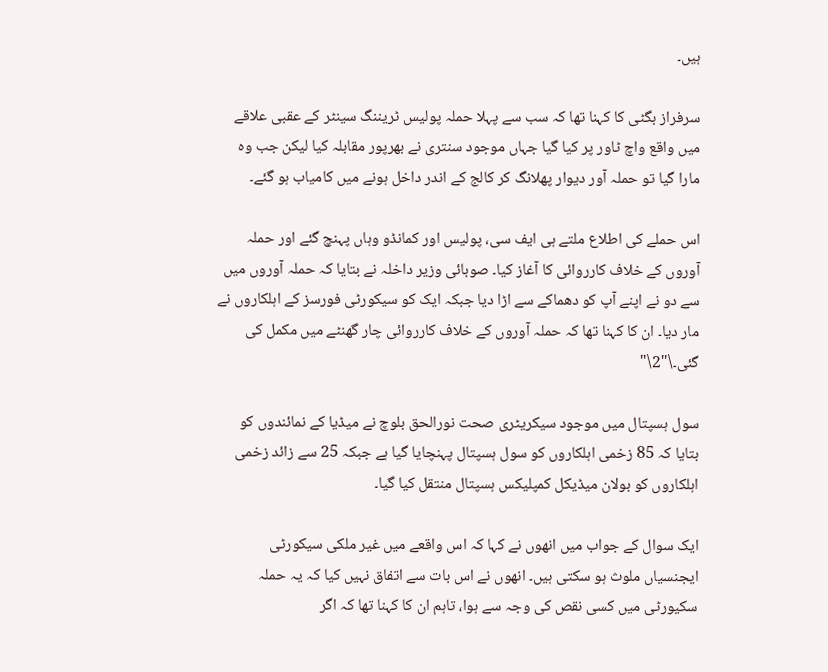ہیں۔

سرفراز بگٹی کا کہنا تھا کہ سب سے پہلا حملہ پولیس ٹریننگ سینٹر کے عقبی علاقے میں واقع واچ ٹاور پر کیا گیا جہاں موجود سنتری نے بھرپور مقابلہ کیا لیکن جب وہ مارا گیا تو حملہ آور دیوار پھلانگ کر کالج کے اندر داخل ہونے میں کامیاب ہو گئے۔

اس حملے کی اطلاع ملتے ہی ایف سی، پولیس اور کمانڈو وہاں پہنچ گئے اور حملہ آوروں کے خلاف کارروائی کا آغاز کیا۔ صوبائی وزیر داخلہ نے بتایا کہ حملہ آوروں میں سے دو نے اپنے آپ کو دھماکے سے اڑا دیا جبکہ ایک کو سیکورٹی فورسز کے اہلکاروں نے مار دیا۔ ان کا کہنا تھا کہ حملہ آوروں کے خلاف کارروائی چار گھنٹے میں مکمل کی گئی۔\"2\"

سول ہسپتال میں موجود سیکریٹری صحت نورالحق بلوچ نے میڈیا کے نمائندوں کو بتایا کہ 85 زخمی اہلکاروں کو سول ہسپتال پہنچایا گیا ہے جبکہ 25 سے زائد زخمی اہلکاروں کو بولان میڈیکل کمپلیکس ہسپتال منتقل کیا گیا۔

ایک سوال کے جواب میں انھوں نے کہا کہ اس واقعے میں غیر ملکی سیکورٹی ایجنسیاں ملوث ہو سکتی ہیں۔ انھوں نے اس بات سے اتفاق نہیں کیا کہ یہ حملہ سکیورٹی میں کسی نقص کی وجہ سے ہوا، تاہم ان کا کہنا تھا کہ اگر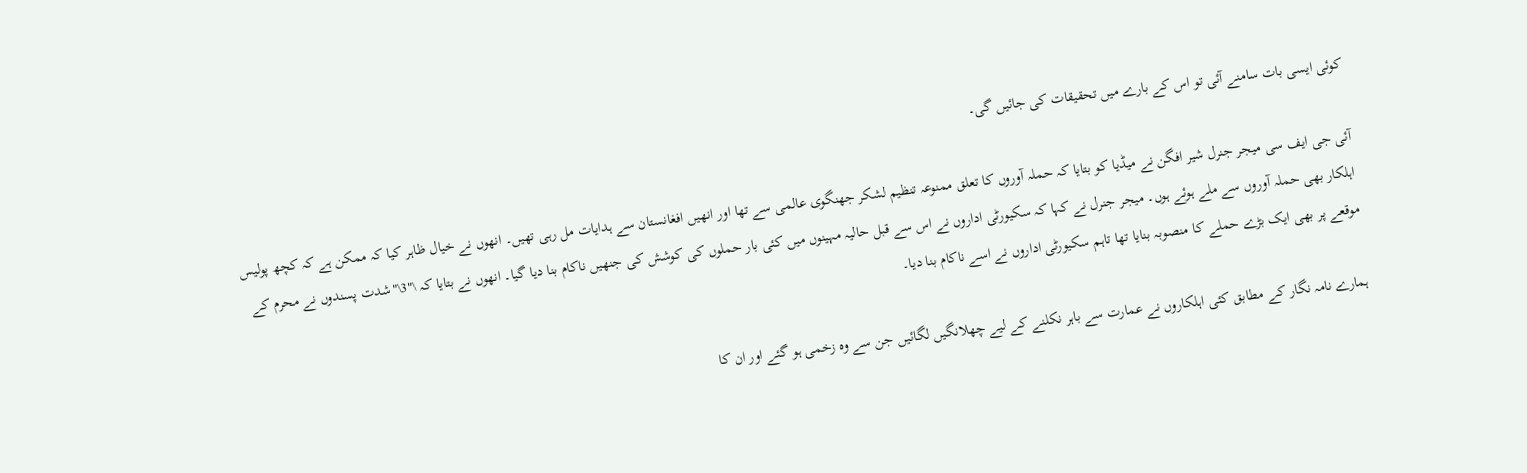کوئی ایسی بات سامنے آئی تو اس کے بارے میں تحقیقات کی جائیں گی۔

آئی جی ایف سی میجر جنرل شیر افگن نے میڈیا کو بتایا کہ حملہ آوروں کا تعلق ممنوعہ تنظیم لشکر جھنگوی عالمی سے تھا اور انھیں افغانستان سے ہدایات مل رہی تھیں۔ انھوں نے خیال ظاہر کیا کہ ممکن ہے کہ کچھ پولیس اہلکار بھی حملہ آوروں سے ملے ہوئے ہوں۔ میجر جنرل نے کہا کہ سکیورٹی اداروں نے اس سے قبل حالیہ مہینوں میں کئی بار حملوں کی کوشش کی جنھیں ناکام بنا دیا گیا۔ انھوں نے بتایا کہ \"3\"شدت پسندوں نے محرم کے موقعے پر بھی ایک بڑے حملے کا منصوبہ بنایا تھا تاہم سکیورٹی اداروں نے اسے ناکام بنا دیا۔

ہمارے نامہ نگار کے مطابق کئی اہلکاروں نے عمارت سے باہر نکلنے کے لیے چھلانگیں لگائیں جن سے وہ زخمی ہو گئے اور ان کا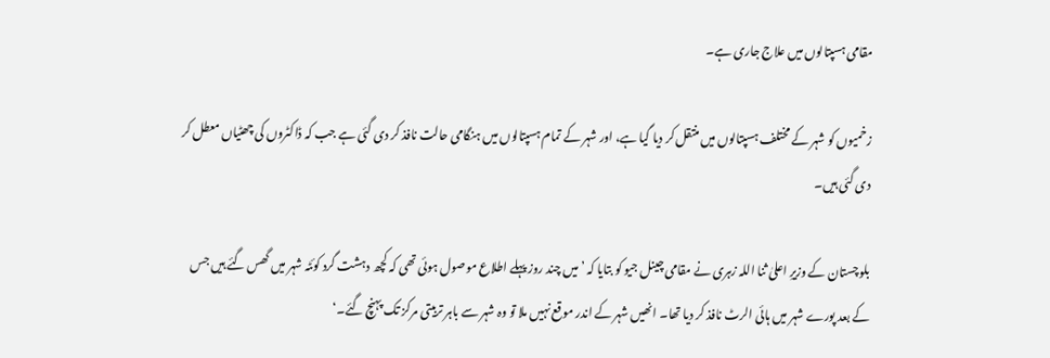مقامی ہسپتالوں میں علاج جاری ہے۔

زخمیوں کو شہر کے مختلف ہسپتالوں میں منتقل کر دیا گیا ہے، اور شہر کے تمام ہسپتالوں میں ہنگامی حالت نافذ کر دی گئی ہے جب کہ ڈاکٹروں کی چھٹیاں معطل کر دی گئی ہیں۔

بلوچستان کے وزیرِ اعلیٰ ثنا اللہ زہری نے مقامی چینل جیو کو بتایا کہ ’میں چند روز پہلے اطلاع موصول ہوئی تھی کہ کچھ دہشت گرد کوئٹہ شہر میں گھس گئے ہیں جس کے بعد پورے شہر میں ہائی الرٹ نافذ کر دیا تھا۔ انھیں شہر کے اندر موقع نہیں ملا تو وہ شہر سے باہر تربیتی مرکز تک پہنچ گئے۔‘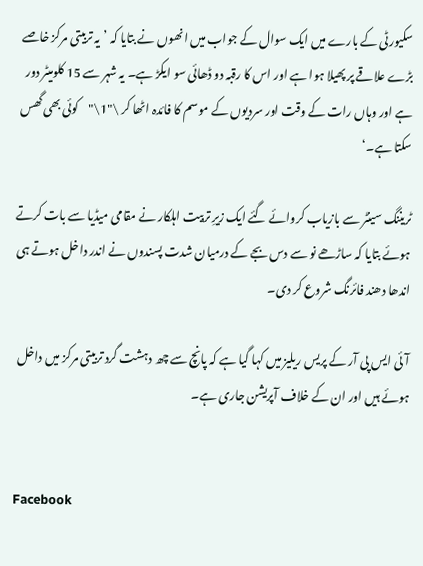سکیورٹی کے بارے میں ایک سوال کے جواب میں انھوں نے بتایا کہ ’یہ تربیتی مرکز خاصے بڑے علاقے پر پھیلا ہوا ہے اور اس کا رقبہ دو ڈھائی سو ایکڑ ہے۔ یہ شہر سے 15 کلومیٹر دور ہے اور وہاں رات کے وقت اور سردیوں کے موسم کا فائدہ اٹھا کر \"1\"کوئی بھی گھس سکتا ہے۔‘

ٹریننگ سینٹر سے بازیاب کروائے گئے ایک زیرِ تربیت اہلکار نے مقامی میڈیا سے بات کرتے ہوئے بتایا کہ ساڑھے نو سے دس بجے کے درمیان شدت پسندوں نے اندر داخل ہوتے ہی اندھا دھند فائرنگ شروع کر دی۔

آئی ایس پی آر کے پریس ریلیز میں کہا گیا ہے کہ پانچ سے چھ دہشت گرد تربیتی مرکز میں داخل ہوئے ہیں اور ان کے خلاف آپریشن جاری ہے۔


Facebook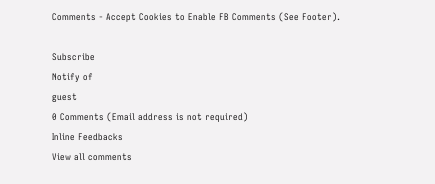Comments - Accept Cookies to Enable FB Comments (See Footer).

Subscribe
Notify of
guest
0 Comments (Email address is not required)
Inline Feedbacks
View all comments